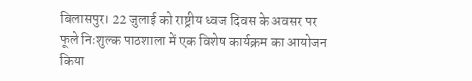बिलासपुर। 22 जुलाई को राष्ट्रीय ध्वज दिवस के अवसर पर फूले निःशुल्क पाठशाला में एक विशेष कार्यक्रम का आयोजन किया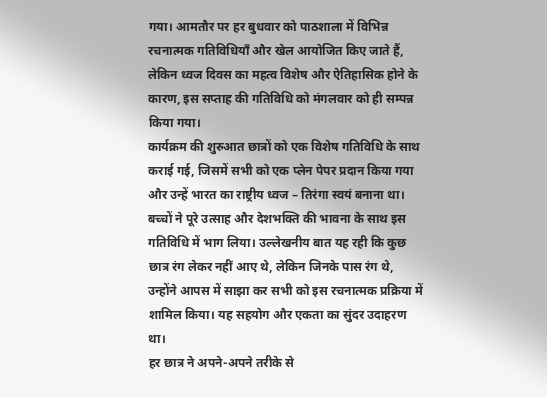गया। आमतौर पर हर बुधवार को पाठशाला में विभिन्न रचनात्मक गतिविधियाँ और खेल आयोजित किए जाते हैं, लेकिन ध्वज दिवस का महत्व विशेष और ऐतिहासिक होने के कारण, इस सप्ताह की गतिविधि को मंगलवार को ही सम्पन्न किया गया।
कार्यक्रम की शुरुआत छात्रों को एक विशेष गतिविधि के साथ कराई गई, जिसमें सभी को एक प्लेन पेपर प्रदान किया गया और उन्हें भारत का राष्ट्रीय ध्वज – तिरंगा स्वयं बनाना था। बच्चों ने पूरे उत्साह और देशभक्ति की भावना के साथ इस गतिविधि में भाग लिया। उल्लेखनीय बात यह रही कि कुछ छात्र रंग लेकर नहीं आए थे, लेकिन जिनके पास रंग थे, उन्होंने आपस में साझा कर सभी को इस रचनात्मक प्रक्रिया में शामिल किया। यह सहयोग और एकता का सुंदर उदाहरण था।
हर छात्र ने अपने-अपने तरीके से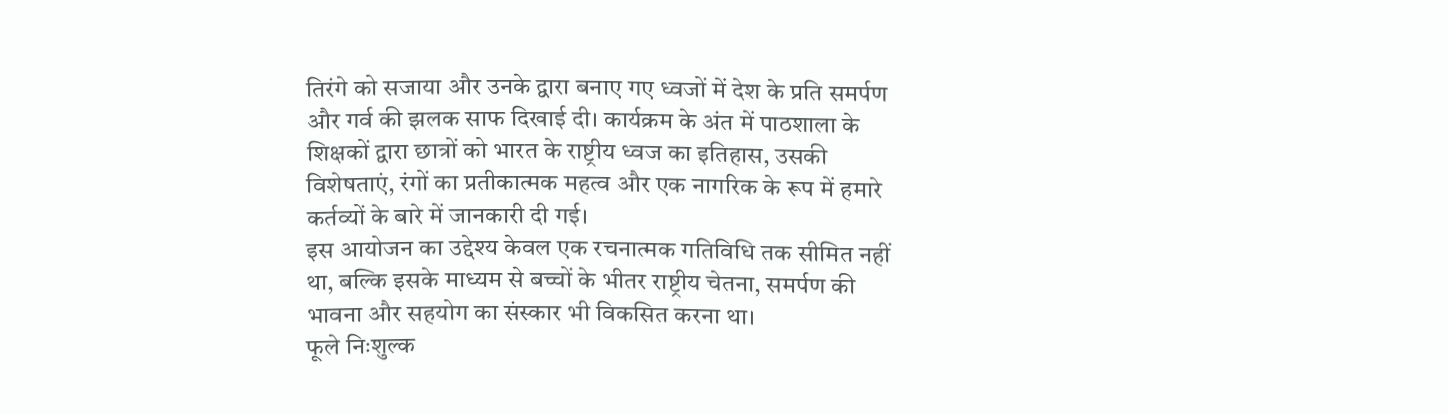तिरंगे को सजाया और उनके द्वारा बनाए गए ध्वजों में देश के प्रति समर्पण और गर्व की झलक साफ दिखाई दी। कार्यक्रम के अंत में पाठशाला के शिक्षकों द्वारा छात्रों को भारत के राष्ट्रीय ध्वज का इतिहास, उसकी विशेषताएं, रंगों का प्रतीकात्मक महत्व और एक नागरिक के रूप में हमारे कर्तव्यों के बारे में जानकारी दी गई।
इस आयोजन का उद्देश्य केवल एक रचनात्मक गतिविधि तक सीमित नहीं था, बल्कि इसके माध्यम से बच्चों के भीतर राष्ट्रीय चेतना, समर्पण की भावना और सहयोग का संस्कार भी विकसित करना था।
फूले निःशुल्क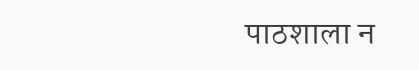पाठशाला न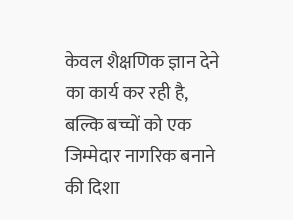केवल शैक्षणिक ज्ञान देने का कार्य कर रही है, बल्कि बच्चों को एक जिम्मेदार नागरिक बनाने की दिशा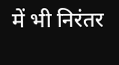में भी निरंतर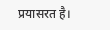प्रयासरत है।